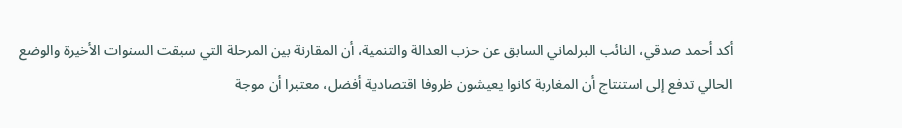أكد أحمد صدقي، النائب البرلماني السابق عن حزب العدالة والتنمية، أن المقارنة بين المرحلة التي سبقت السنوات الأخيرة والوضع الحالي تدفع إلى استنتاج أن المغاربة كانوا يعيشون ظروفا اقتصادية أفضل، معتبرا أن موجة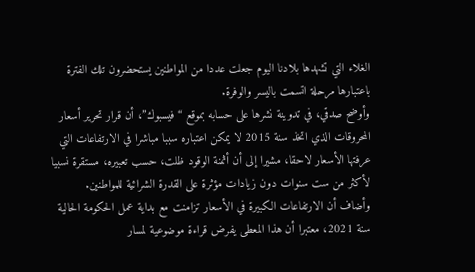الغلاء التي تشهدها بلادنا اليوم جعلت عددا من المواطنين يستحضرون تلك الفترة باعتبارها مرحلة اتسمت باليسر والوفرة.
وأوضح صدقي، في تدوينة نشرها على حسابه بموقع “فيسبوك”، أن قرار تحرير أسعار المحروقات الذي اتخذ سنة 2015 لا يمكن اعتباره سببا مباشرا في الارتفاعات التي عرفتها الأسعار لاحقا، مشيرا إلى أن أثمنة الوقود ظلت، حسب تعبيره، مستقرة نسبيا لأكثر من ست سنوات دون زيادات مؤثرة على القدرة الشرائية للمواطنين.
وأضاف أن الارتفاعات الكبيرة في الأسعار تزامنت مع بداية عمل الحكومة الحالية سنة 2021، معتبرا أن هذا المعطى يفرض قراءة موضوعية لمسار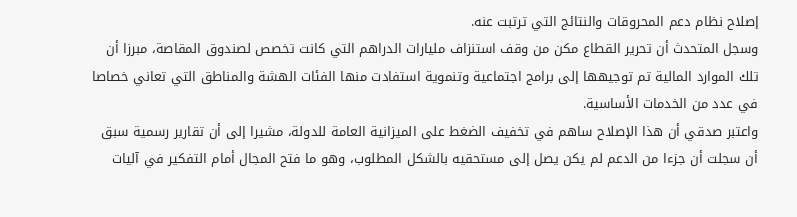إصلاح نظام دعم المحروقات والنتائج التي ترتبت عنه.
وسجل المتحدث أن تحرير القطاع مكن من وقف استنزاف مليارات الدراهم التي كانت تخصص لصندوق المقاصة، مبرزا أن تلك الموارد المالية تم توجيهها إلى برامج اجتماعية وتنموية استفادت منها الفئات الهشة والمناطق التي تعاني خصاصا في عدد من الخدمات الأساسية.
واعتبر صدقي أن هذا الإصلاح ساهم في تخفيف الضغط على الميزانية العامة للدولة، مشيرا إلى أن تقارير رسمية سبق أن سجلت أن جزءا من الدعم لم يكن يصل إلى مستحقيه بالشكل المطلوب، وهو ما فتح المجال أمام التفكير في آليات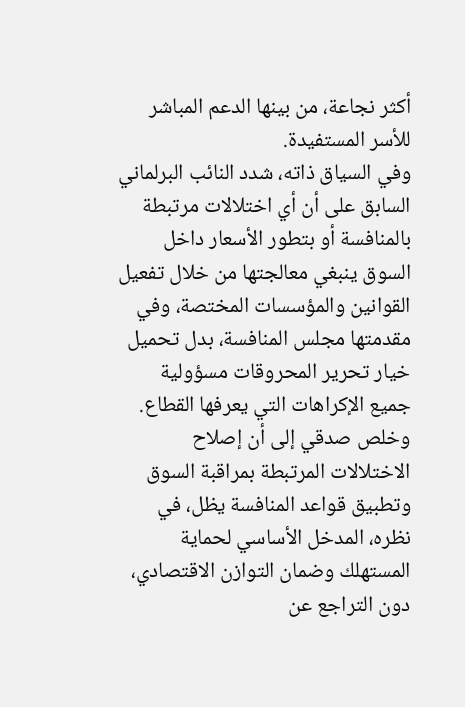أكثر نجاعة، من بينها الدعم المباشر للأسر المستفيدة.
وفي السياق ذاته، شدد النائب البرلماني السابق على أن أي اختلالات مرتبطة بالمنافسة أو بتطور الأسعار داخل السوق ينبغي معالجتها من خلال تفعيل القوانين والمؤسسات المختصة، وفي مقدمتها مجلس المنافسة، بدل تحميل خيار تحرير المحروقات مسؤولية جميع الإكراهات التي يعرفها القطاع.
وخلص صدقي إلى أن إصلاح الاختلالات المرتبطة بمراقبة السوق وتطبيق قواعد المنافسة يظل، في نظره، المدخل الأساسي لحماية المستهلك وضمان التوازن الاقتصادي، دون التراجع عن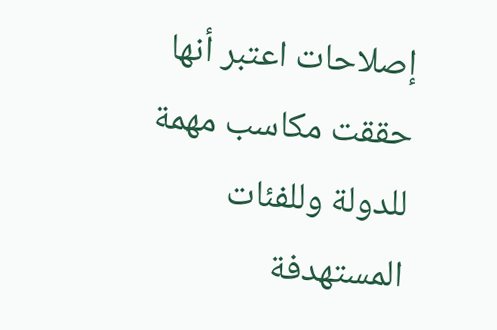إصلاحات اعتبر أنها حققت مكاسب مهمة للدولة وللفئات المستهدفة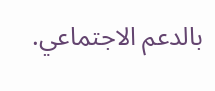بالدعم الاجتماعي.